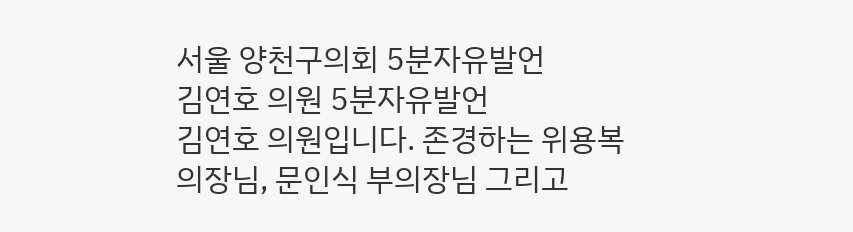서울 양천구의회 5분자유발언
김연호 의원 5분자유발언
김연호 의원입니다. 존경하는 위용복 의장님, 문인식 부의장님 그리고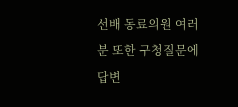선배 동료의원 여러분 또한 구청질문에 답변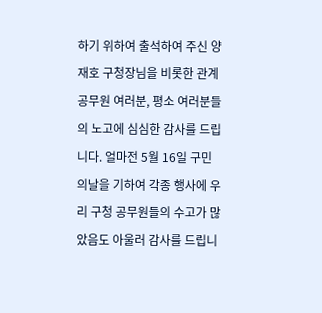하기 위하여 출석하여 주신 양재호 구청장님을 비롯한 관계공무원 여러분, 평소 여러분들의 노고에 심심한 감사를 드립니다. 얼마전 5월 16일 구민의날을 기하여 각종 행사에 우리 구청 공무원들의 수고가 많았음도 아울러 감사를 드립니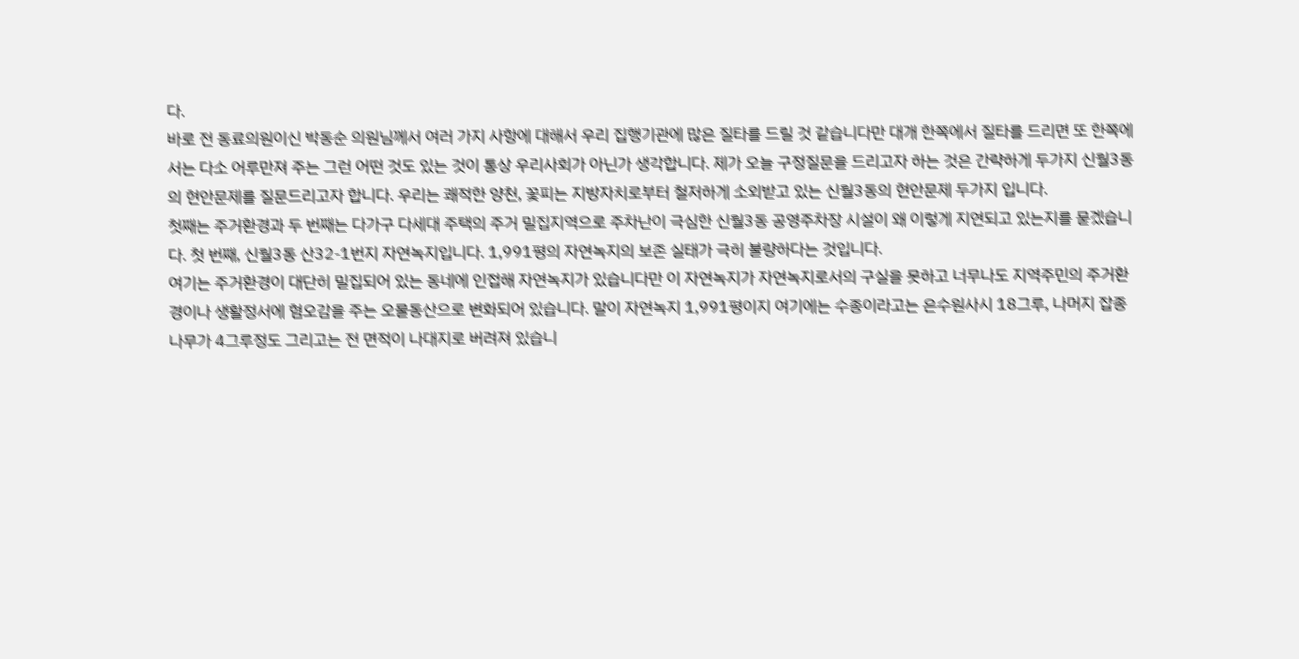다.
바로 전 동료의원이신 박동순 의원님께서 여러 가지 사항에 대해서 우리 집행기관에 많은 질타를 드릴 것 같습니다만 대개 한쪽에서 질타를 드리면 또 한쪽에서는 다소 어루만져 주는 그런 어떤 것도 있는 것이 통상 우리사회가 아닌가 생각합니다. 제가 오늘 구정질문을 드리고자 하는 것은 간략하게 두가지 신월3동의 현안문제를 질문드리고자 합니다. 우리는 쾌적한 양천, 꽃피는 지방자치로부터 철저하게 소외받고 있는 신월3동의 현안문제 두가지 입니다.
첫째는 주거환경과 두 번째는 다가구 다세대 주택의 주거 밀집지역으로 주차난이 극심한 신월3동 공영주차장 시설이 왜 이렇게 지연되고 있는지를 묻겠습니다. 첫 번째, 신월3동 산32-1번지 자연녹지입니다. 1,991평의 자연녹지의 보존 실태가 극히 불량하다는 것입니다.
여기는 주거환경이 대단히 밀집되어 있는 동네에 인접해 자연녹지가 있습니다만 이 자연녹지가 자연녹지로서의 구실을 못하고 너무나도 지역주민의 주거환경이나 생활정서에 혐오감을 주는 오물동산으로 변화되어 있습니다. 말이 자연녹지 1,991평이지 여기에는 수종이라고는 은수원사시 18그루, 나머지 잡종 나무가 4그루정도 그리고는 전 면적이 나대지로 버려져 있습니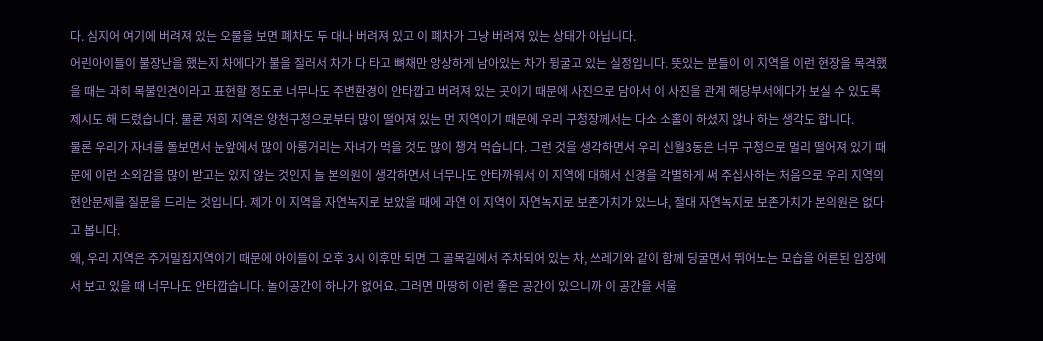다. 심지어 여기에 버려져 있는 오물을 보면 폐차도 두 대나 버려져 있고 이 폐차가 그냥 버려져 있는 상태가 아닙니다.
어린아이들이 불장난을 했는지 차에다가 불을 질러서 차가 다 타고 뼈채만 앙상하게 남아있는 차가 뒹굴고 있는 실정입니다. 뜻있는 분들이 이 지역을 이런 현장을 목격했을 때는 과히 목불인견이라고 표현할 정도로 너무나도 주변환경이 안타깝고 버려져 있는 곳이기 때문에 사진으로 담아서 이 사진을 관계 해당부서에다가 보실 수 있도록 제시도 해 드렸습니다. 물론 저희 지역은 양천구청으로부터 많이 떨어져 있는 먼 지역이기 때문에 우리 구청장께서는 다소 소홀이 하셨지 않나 하는 생각도 합니다.
물론 우리가 자녀를 돌보면서 눈앞에서 많이 아롱거리는 자녀가 먹을 것도 많이 챙겨 먹습니다. 그런 것을 생각하면서 우리 신월3동은 너무 구청으로 멀리 떨어져 있기 때문에 이런 소외감을 많이 받고는 있지 않는 것인지 늘 본의원이 생각하면서 너무나도 안타까워서 이 지역에 대해서 신경을 각별하게 써 주십사하는 처음으로 우리 지역의 현안문제를 질문을 드리는 것입니다. 제가 이 지역을 자연녹지로 보았을 때에 과연 이 지역이 자연녹지로 보존가치가 있느냐, 절대 자연녹지로 보존가치가 본의원은 없다고 봅니다.
왜, 우리 지역은 주거밀집지역이기 때문에 아이들이 오후 3시 이후만 되면 그 골목길에서 주차되어 있는 차, 쓰레기와 같이 함께 딩굴면서 뛰어노는 모습을 어른된 입장에서 보고 있을 때 너무나도 안타깝습니다. 놀이공간이 하나가 없어요. 그러면 마땅히 이런 좋은 공간이 있으니까 이 공간을 서울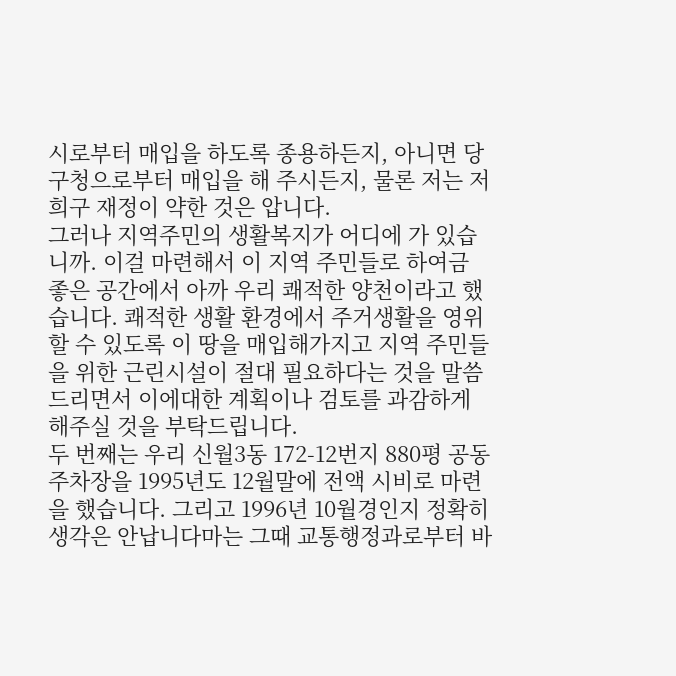시로부터 매입을 하도록 종용하든지, 아니면 당 구청으로부터 매입을 해 주시든지, 물론 저는 저희구 재정이 약한 것은 압니다.
그러나 지역주민의 생활복지가 어디에 가 있습니까. 이걸 마련해서 이 지역 주민들로 하여금 좋은 공간에서 아까 우리 쾌적한 양천이라고 했습니다. 쾌적한 생활 환경에서 주거생활을 영위할 수 있도록 이 땅을 매입해가지고 지역 주민들을 위한 근린시설이 절대 필요하다는 것을 말씀드리면서 이에대한 계획이나 검토를 과감하게 해주실 것을 부탁드립니다.
두 번째는 우리 신월3동 172-12번지 880평 공동주차장을 1995년도 12월말에 전액 시비로 마련을 했습니다. 그리고 1996년 10월경인지 정확히 생각은 안납니다마는 그때 교통행정과로부터 바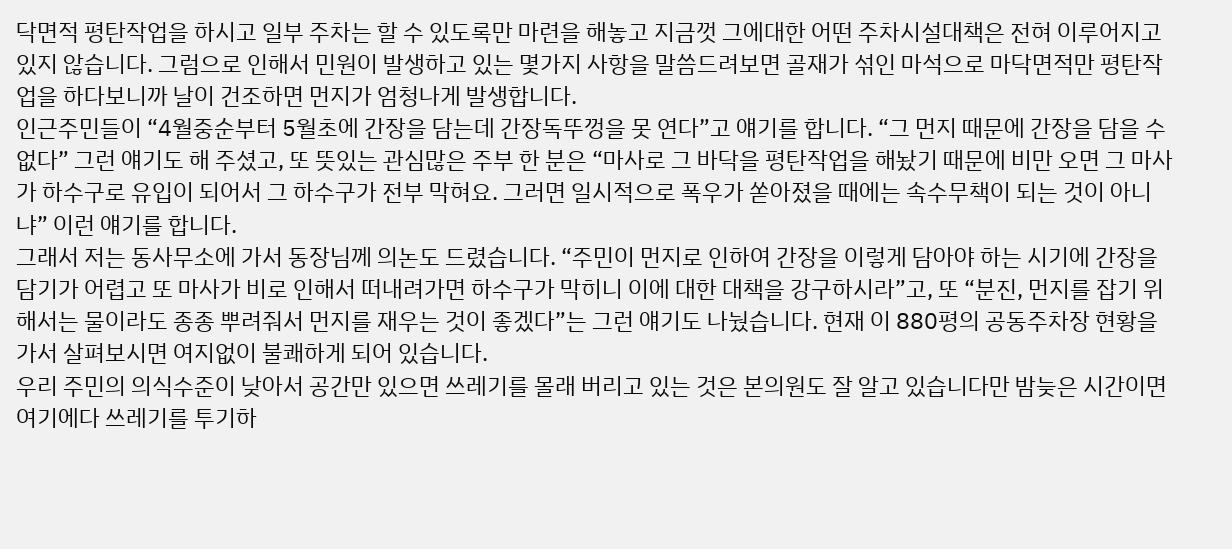닥면적 평탄작업을 하시고 일부 주차는 할 수 있도록만 마련을 해놓고 지금껏 그에대한 어떤 주차시설대책은 전혀 이루어지고 있지 않습니다. 그럼으로 인해서 민원이 발생하고 있는 몇가지 사항을 말씀드려보면 골재가 섞인 마석으로 마닥면적만 평탄작업을 하다보니까 날이 건조하면 먼지가 엄청나게 발생합니다.
인근주민들이 “4월중순부터 5월초에 간장을 담는데 간장독뚜껑을 못 연다”고 얘기를 합니다. “그 먼지 때문에 간장을 담을 수 없다” 그런 얘기도 해 주셨고, 또 뜻있는 관심많은 주부 한 분은 “마사로 그 바닥을 평탄작업을 해놨기 때문에 비만 오면 그 마사가 하수구로 유입이 되어서 그 하수구가 전부 막혀요. 그러면 일시적으로 폭우가 쏟아졌을 때에는 속수무책이 되는 것이 아니냐” 이런 얘기를 합니다.
그래서 저는 동사무소에 가서 동장님께 의논도 드렸습니다. “주민이 먼지로 인하여 간장을 이렇게 담아야 하는 시기에 간장을 담기가 어렵고 또 마사가 비로 인해서 떠내려가면 하수구가 막히니 이에 대한 대책을 강구하시라”고, 또 “분진, 먼지를 잡기 위해서는 물이라도 종종 뿌려줘서 먼지를 재우는 것이 좋겠다”는 그런 얘기도 나눴습니다. 현재 이 880평의 공동주차장 현황을 가서 살펴보시면 여지없이 불쾌하게 되어 있습니다.
우리 주민의 의식수준이 낮아서 공간만 있으면 쓰레기를 몰래 버리고 있는 것은 본의원도 잘 알고 있습니다만 밤늦은 시간이면 여기에다 쓰레기를 투기하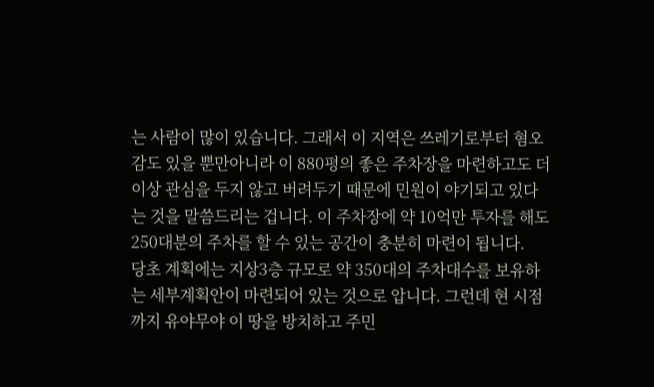는 사람이 많이 있습니다. 그래서 이 지역은 쓰레기로부터 혐오감도 있을 뿐만아니라 이 880평의 좋은 주차장을 마련하고도 더 이상 관심을 두지 않고 버려두기 때문에 민원이 야기되고 있다는 것을 말씀드리는 겁니다. 이 주차장에 약 10억만 투자를 해도 250대분의 주차를 할 수 있는 공간이 충분히 마련이 됩니다.
당초 계획에는 지상3층 규모로 약 350대의 주차대수를 보유하는 세부계획안이 마련되어 있는 것으로 압니다. 그런데 현 시점까지 유야무야 이 땅을 방치하고 주민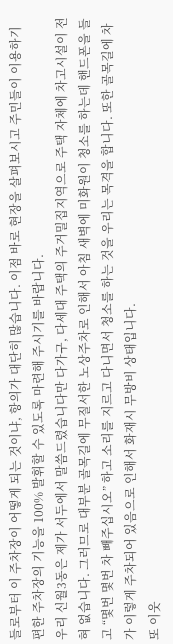들로부터 이 주차장이 어떻게 되는 것이냐, 항의가 대단히 많습니다. 이점 바로 현장을 살펴보시고 주민들이 이용하기 편한 주차장의 기능을 100% 발휘할 수 있도록 마련해 주시기를 바랍니다.
우리 신월3동은 제가 서두에서 말씀드렸습니다만 다가구, 다세대 주택의 주거밀집지역으로 주택 자체에 차고시설이 전혀 없습니다. 그러므로 대부분 골목길에 무질서한 노상주차로 인해서 아침 새벽에 미화원이 청소를 하는데 핸드폰을 들고 “몇번 몇번 차 빼주십시오” 하고 소리를 지르고 다니면서 청소를 하는 것을 우리는 목격을 합니다. 또한 골목길에 차가 이렇게 주차되어 있음으로 인해서 화재시 무방비 상태입니다.
또 이웃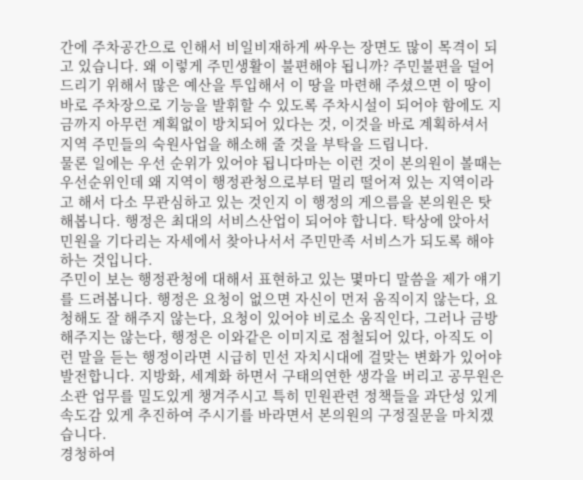간에 주차공간으로 인해서 비일비재하게 싸우는 장면도 많이 목격이 되고 있습니다. 왜 이렇게 주민생활이 불편해야 됩니까? 주민불편을 덜어드리기 위해서 많은 예산을 투입해서 이 땅을 마련해 주셨으면 이 땅이 바로 주차장으로 기능을 발휘할 수 있도록 주차시설이 되어야 함에도 지금까지 아무런 계획없이 방치되어 있다는 것, 이것을 바로 계획하셔서 지역 주민들의 숙원사업을 해소해 줄 것을 부탁을 드립니다.
물론 일에는 우선 순위가 있어야 됩니다마는 이런 것이 본의원이 볼때는 우선순위인데 왜 지역이 행정관청으로부터 멀리 떨어져 있는 지역이라고 해서 다소 무관심하고 있는 것인지 이 행정의 게으름을 본의원은 탓 해봅니다. 행정은 최대의 서비스산업이 되어야 합니다. 탁상에 앉아서 민원을 기다리는 자세에서 찾아나서서 주민만족 서비스가 되도록 해야 하는 것입니다.
주민이 보는 행정관청에 대해서 표현하고 있는 몇마디 말씀을 제가 얘기를 드려봅니다. 행정은 요청이 없으면 자신이 먼저 움직이지 않는다, 요청해도 잘 해주지 않는다, 요청이 있어야 비로소 움직인다, 그러나 금방 해주지는 않는다, 행정은 이와같은 이미지로 점철되어 있다, 아직도 이런 말을 듣는 행정이라면 시급히 민선 자치시대에 걸맞는 변화가 있어야 발전합니다. 지방화, 세계화 하면서 구태의연한 생각을 버리고 공무원은 소관 업무를 밀도있게 챙겨주시고 특히 민원관련 정책들을 과단성 있게 속도감 있게 추진하여 주시기를 바라면서 본의원의 구정질문을 마치겠습니다.
경청하여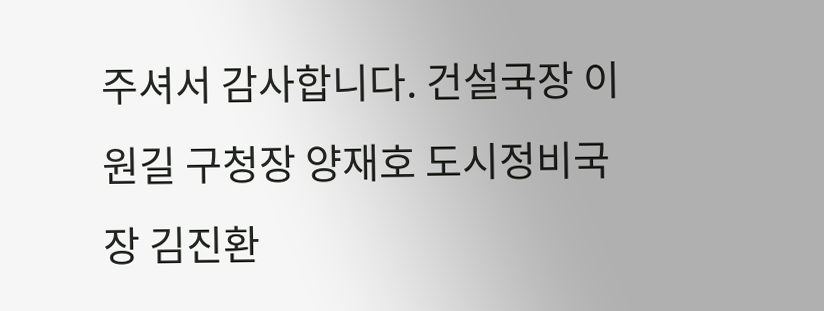주셔서 감사합니다. 건설국장 이원길 구청장 양재호 도시정비국장 김진환